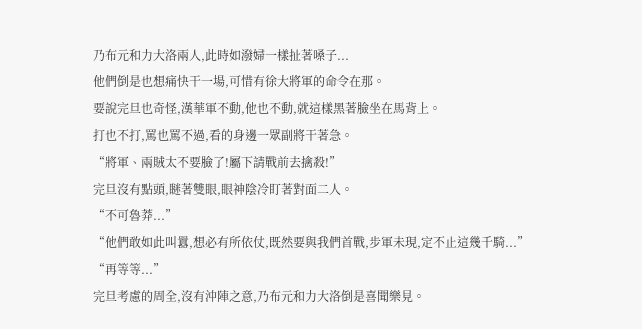乃布元和力大洛兩人,此時如潑婦一樣扯著嗓子...
他們倒是也想痛快干一場,可惜有徐大將軍的命令在那。
要說完旦也奇怪,漢華軍不動,他也不動,就這樣黑著臉坐在馬背上。
打也不打,罵也罵不過,看的身邊一眾副將干著急。
“將軍、兩賊太不要臉了!屬下請戰前去擒殺!”
完旦沒有點頭,瞇著雙眼,眼神陰冷盯著對面二人。
“不可魯莽...”
“他們敢如此叫囂,想必有所依仗,既然要與我們首戰,步軍未現,定不止這幾千騎...”
“再等等...”
完旦考慮的周全,沒有沖陣之意,乃布元和力大洛倒是喜聞樂見。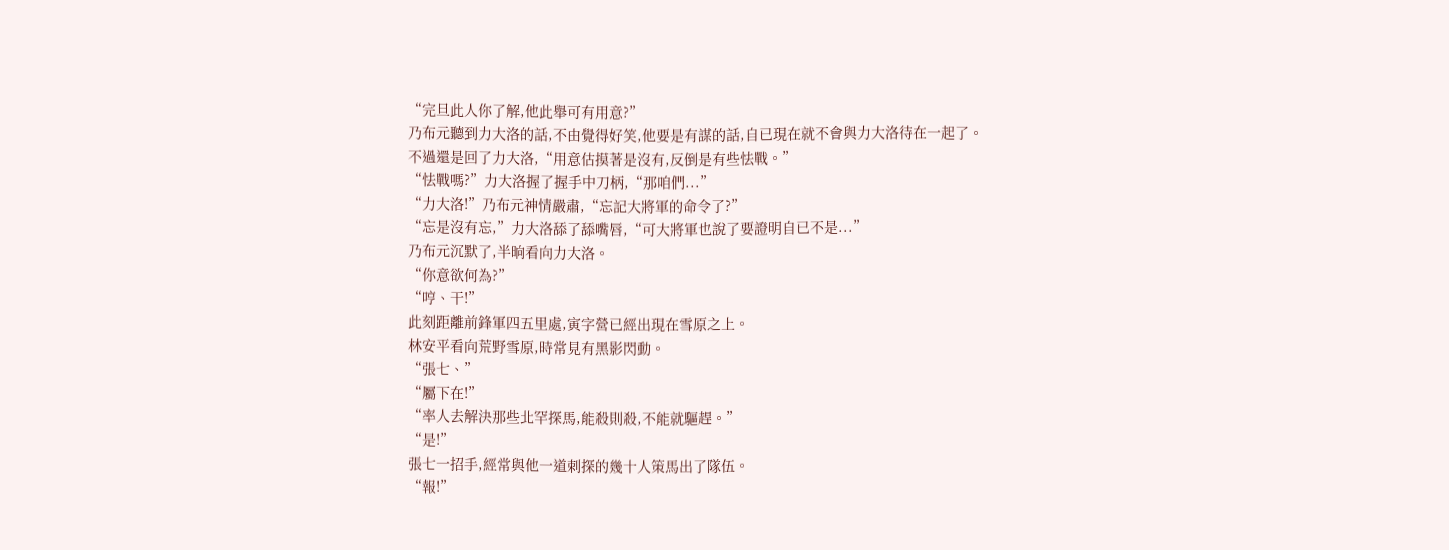“完旦此人你了解,他此舉可有用意?”
乃布元聽到力大洛的話,不由覺得好笑,他要是有謀的話,自已現在就不會與力大洛待在一起了。
不過還是回了力大洛,“用意估摸著是沒有,反倒是有些怯戰。”
“怯戰嗎?”力大洛握了握手中刀柄,“那咱們...”
“力大洛!”乃布元神情嚴肅,“忘記大將軍的命令了?”
“忘是沒有忘,”力大洛舔了舔嘴唇,“可大將軍也說了要證明自已不是...”
乃布元沉默了,半晌看向力大洛。
“你意欲何為?”
“哼、干!”
此刻距離前鋒軍四五里處,寅字營已經出現在雪原之上。
林安平看向荒野雪原,時常見有黑影閃動。
“張七、”
“屬下在!”
“率人去解決那些北罕探馬,能殺則殺,不能就驅趕。”
“是!”
張七一招手,經常與他一道刺探的幾十人策馬出了隊伍。
“報!”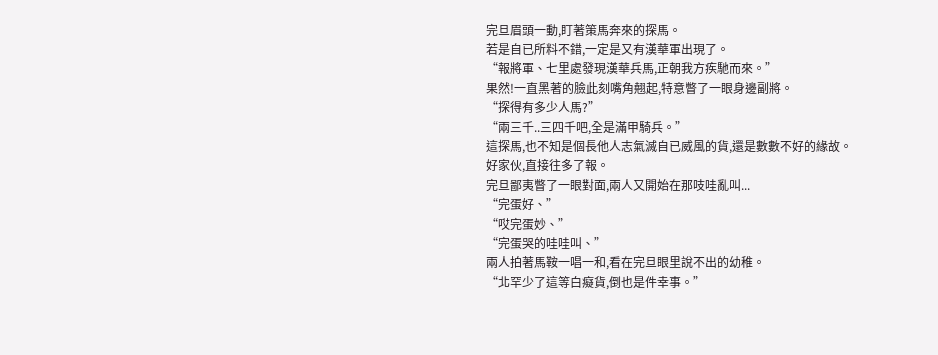完旦眉頭一動,盯著策馬奔來的探馬。
若是自已所料不錯,一定是又有漢華軍出現了。
“報將軍、七里處發現漢華兵馬,正朝我方疾馳而來。”
果然!一直黑著的臉此刻嘴角翹起,特意瞥了一眼身邊副將。
“探得有多少人馬?”
“兩三千..三四千吧,全是滿甲騎兵。”
這探馬,也不知是個長他人志氣滅自已威風的貨,還是數數不好的緣故。
好家伙,直接往多了報。
完旦鄙夷瞥了一眼對面,兩人又開始在那吱哇亂叫...
“完蛋好、”
“哎完蛋妙、”
“完蛋哭的哇哇叫、”
兩人拍著馬鞍一唱一和,看在完旦眼里說不出的幼稚。
“北罕少了這等白癡貨,倒也是件幸事。”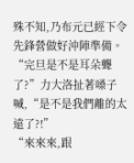殊不知,乃布元已經下令先鋒營做好沖陣準備。
“完旦是不是耳朵聾了?”力大洛扯著嗓子喊,“是不是我們離的太遠了?!”
“來來來,跟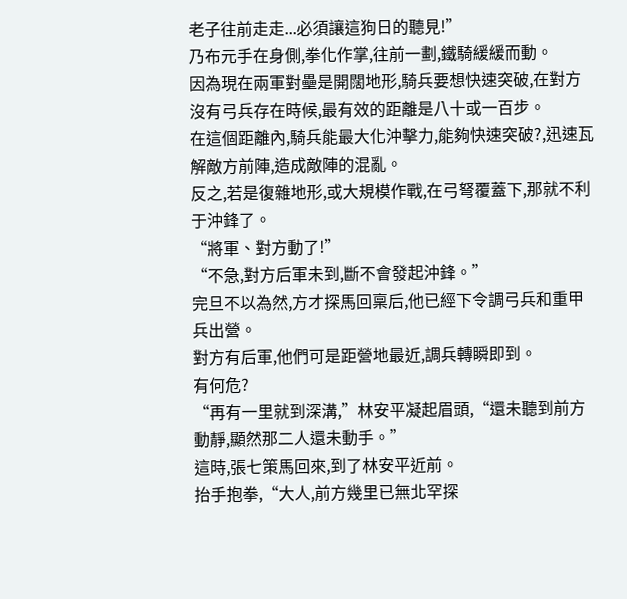老子往前走走...必須讓這狗日的聽見!”
乃布元手在身側,拳化作掌,往前一劃,鐵騎緩緩而動。
因為現在兩軍對壘是開闊地形,騎兵要想快速突破,在對方沒有弓兵存在時候,最有效的距離是八十或一百步。
在這個距離內,騎兵能最大化沖擊力,能夠快速突破?,迅速瓦解敵方前陣,造成敵陣的混亂。
反之,若是復雜地形,或大規模作戰,在弓弩覆蓋下,那就不利于沖鋒了。
“將軍、對方動了!”
“不急,對方后軍未到,斷不會發起沖鋒。”
完旦不以為然,方才探馬回稟后,他已經下令調弓兵和重甲兵出營。
對方有后軍,他們可是距營地最近,調兵轉瞬即到。
有何危?
“再有一里就到深溝,”林安平凝起眉頭,“還未聽到前方動靜,顯然那二人還未動手。”
這時,張七策馬回來,到了林安平近前。
抬手抱拳,“大人,前方幾里已無北罕探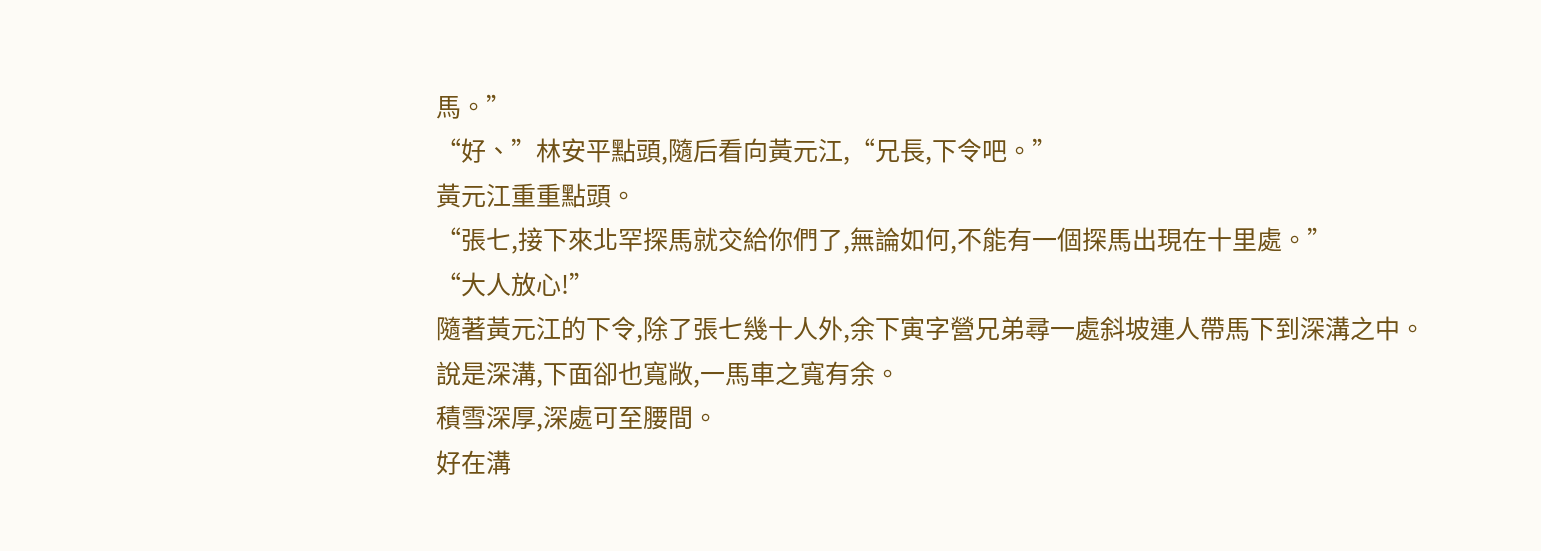馬。”
“好、”林安平點頭,隨后看向黃元江,“兄長,下令吧。”
黃元江重重點頭。
“張七,接下來北罕探馬就交給你們了,無論如何,不能有一個探馬出現在十里處。”
“大人放心!”
隨著黃元江的下令,除了張七幾十人外,余下寅字營兄弟尋一處斜坡連人帶馬下到深溝之中。
說是深溝,下面卻也寬敞,一馬車之寬有余。
積雪深厚,深處可至腰間。
好在溝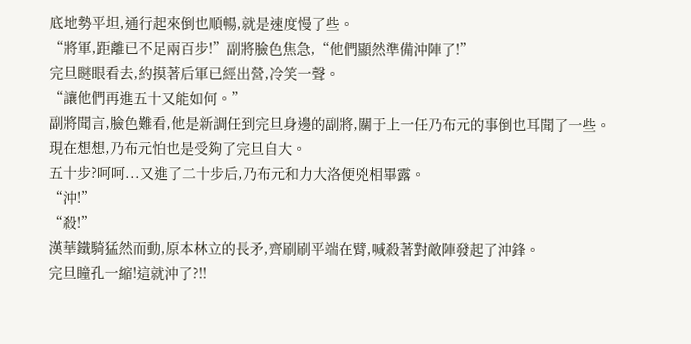底地勢平坦,通行起來倒也順暢,就是速度慢了些。
“將軍,距離已不足兩百步!”副將臉色焦急,“他們顯然準備沖陣了!”
完旦瞇眼看去,約摸著后軍已經出營,冷笑一聲。
“讓他們再進五十又能如何。”
副將聞言,臉色難看,他是新調任到完旦身邊的副將,關于上一任乃布元的事倒也耳聞了一些。
現在想想,乃布元怕也是受夠了完旦自大。
五十步?呵呵...又進了二十步后,乃布元和力大洛便兇相畢露。
“沖!”
“殺!”
漢華鐵騎猛然而動,原本林立的長矛,齊刷刷平端在臂,喊殺著對敵陣發起了沖鋒。
完旦瞳孔一縮!這就沖了?!!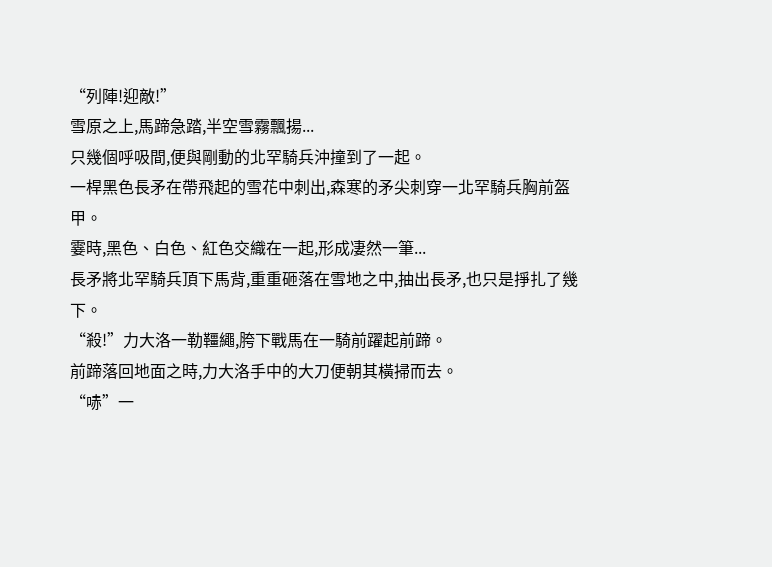“列陣!迎敵!”
雪原之上,馬蹄急踏,半空雪霧飄揚...
只幾個呼吸間,便與剛動的北罕騎兵沖撞到了一起。
一桿黑色長矛在帶飛起的雪花中刺出,森寒的矛尖刺穿一北罕騎兵胸前盔甲。
霎時,黑色、白色、紅色交織在一起,形成凄然一筆...
長矛將北罕騎兵頂下馬背,重重砸落在雪地之中,抽出長矛,也只是掙扎了幾下。
“殺!”力大洛一勒韁繩,胯下戰馬在一騎前躍起前蹄。
前蹄落回地面之時,力大洛手中的大刀便朝其橫掃而去。
“哧”一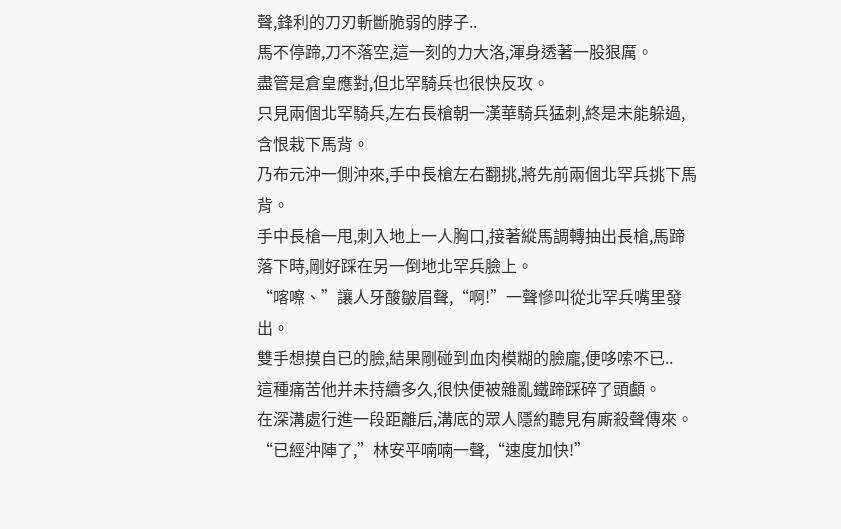聲,鋒利的刀刃斬斷脆弱的脖子..
馬不停蹄,刀不落空,這一刻的力大洛,渾身透著一股狠厲。
盡管是倉皇應對,但北罕騎兵也很快反攻。
只見兩個北罕騎兵,左右長槍朝一漢華騎兵猛刺,終是未能躲過,含恨栽下馬背。
乃布元沖一側沖來,手中長槍左右翻挑,將先前兩個北罕兵挑下馬背。
手中長槍一甩,刺入地上一人胸口,接著縱馬調轉抽出長槍,馬蹄落下時,剛好踩在另一倒地北罕兵臉上。
“喀嚓、”讓人牙酸皺眉聲,“啊!”一聲慘叫從北罕兵嘴里發出。
雙手想摸自已的臉,結果剛碰到血肉模糊的臉龐,便哆嗦不已..
這種痛苦他并未持續多久,很快便被雜亂鐵蹄踩碎了頭顱。
在深溝處行進一段距離后,溝底的眾人隱約聽見有廝殺聲傳來。
“已經沖陣了,”林安平喃喃一聲,“速度加快!”